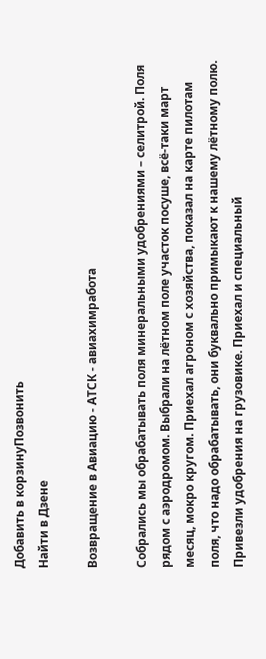Добавить в корзинуПозвонить
Найти в Дзене

Возвращение в Авиацию - АТСК - авиахимработа

Собрались мы обрабатывать поля минеральными удобрениями – селитрой. Поля рядом с аэродромом. Выбрали на лётном поле участок посуше, всё-таки март месяц, мокро кругом. Приехал агроном с хозяйства, показал на карте пилотам поля, что надо обрабатывать, они буквально примыкают к нашему лётному полю. Привезли удобрения на грузовике. Приехал и специальный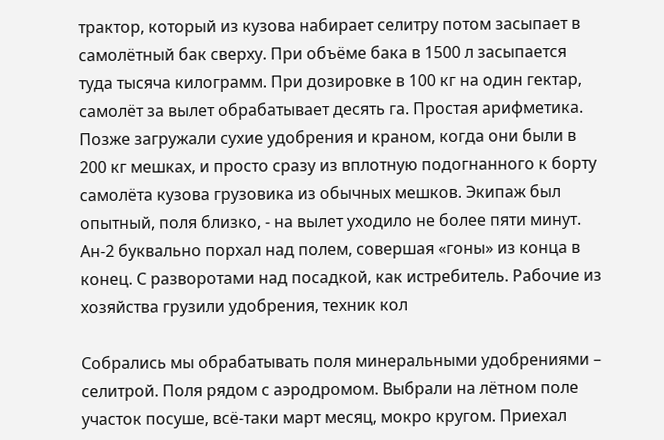трактор, который из кузова набирает селитру потом засыпает в самолётный бак сверху. При объёме бака в 1500 л засыпается туда тысяча килограмм. При дозировке в 100 кг на один гектар, самолёт за вылет обрабатывает десять га. Простая арифметика. Позже загружали сухие удобрения и краном, когда они были в 200 кг мешках, и просто сразу из вплотную подогнанного к борту самолёта кузова грузовика из обычных мешков. Экипаж был опытный, поля близко, - на вылет уходило не более пяти минут. Ан-2 буквально порхал над полем, совершая «гоны» из конца в конец. С разворотами над посадкой, как истребитель. Рабочие из хозяйства грузили удобрения, техник кол

Собрались мы обрабатывать поля минеральными удобрениями – селитрой. Поля рядом с аэродромом. Выбрали на лётном поле участок посуше, всё-таки март месяц, мокро кругом. Приехал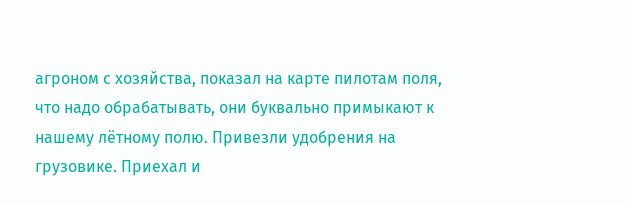агроном с хозяйства, показал на карте пилотам поля, что надо обрабатывать, они буквально примыкают к нашему лётному полю. Привезли удобрения на грузовике. Приехал и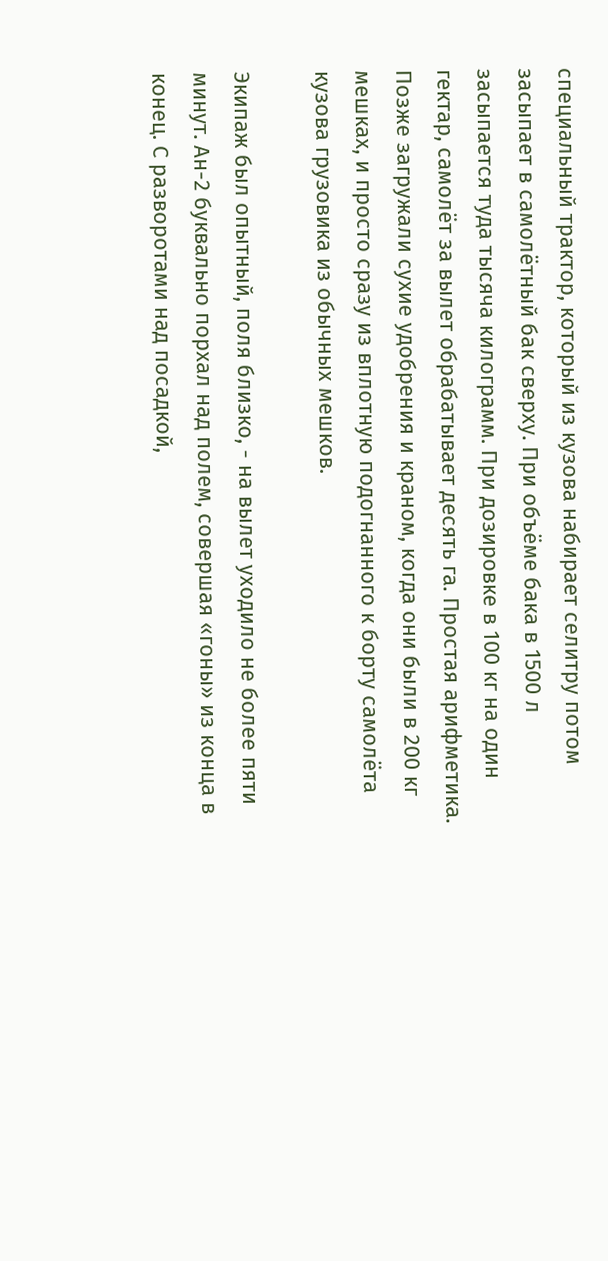специальный трактор, который из кузова набирает селитру потом засыпает в самолётный бак сверху. При объёме бака в 1500 л засыпается туда тысяча килограмм. При дозировке в 100 кг на один гектар, самолёт за вылет обрабатывает десять га. Простая арифметика. Позже загружали сухие удобрения и краном, когда они были в 200 кг мешках, и просто сразу из вплотную подогнанного к борту самолёта кузова грузовика из обычных мешков.

Экипаж был опытный, поля близко, - на вылет уходило не более пяти минут. Ан-2 буквально порхал над полем, совершая «гоны» из конца в конец. С разворотами над посадкой,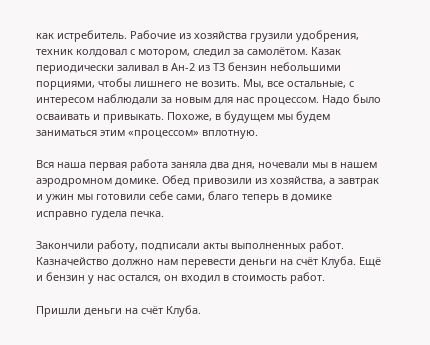как истребитель. Рабочие из хозяйства грузили удобрения, техник колдовал с мотором, следил за самолётом. Казак периодически заливал в Ан-2 из ТЗ бензин небольшими порциями, чтобы лишнего не возить. Мы, все остальные, с интересом наблюдали за новым для нас процессом. Надо было осваивать и привыкать. Похоже, в будущем мы будем заниматься этим «процессом» вплотную.

Вся наша первая работа заняла два дня, ночевали мы в нашем аэродромном домике. Обед привозили из хозяйства, а завтрак и ужин мы готовили себе сами, благо теперь в домике исправно гудела печка.

Закончили работу, подписали акты выполненных работ. Казначейство должно нам перевести деньги на счёт Клуба. Ещё и бензин у нас остался, он входил в стоимость работ.

Пришли деньги на счёт Клуба.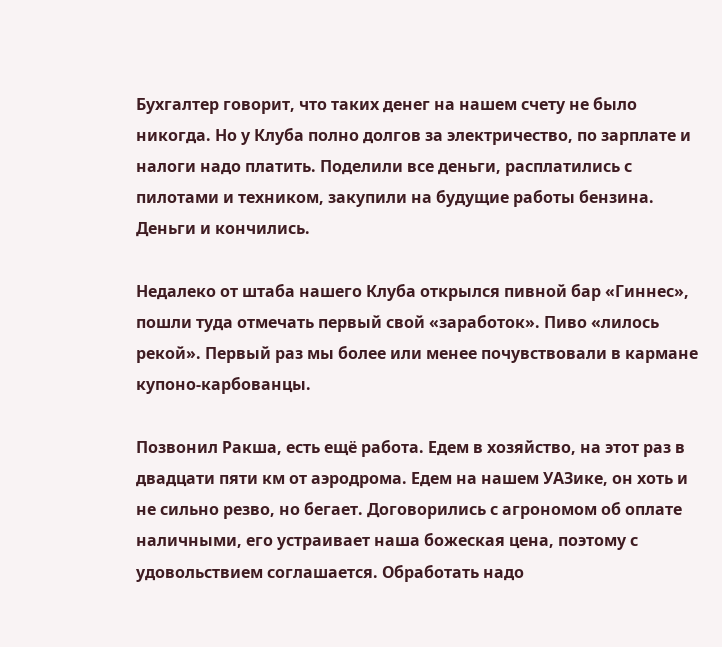Бухгалтер говорит, что таких денег на нашем счету не было никогда. Но у Клуба полно долгов за электричество, по зарплате и налоги надо платить. Поделили все деньги, расплатились с пилотами и техником, закупили на будущие работы бензина. Деньги и кончились.

Недалеко от штаба нашего Клуба открылся пивной бар «Гиннес», пошли туда отмечать первый свой «заработок». Пиво «лилось рекой». Первый раз мы более или менее почувствовали в кармане купоно-карбованцы.

Позвонил Ракша, есть ещё работа. Едем в хозяйство, на этот раз в двадцати пяти км от аэродрома. Едем на нашем УАЗике, он хоть и не сильно резво, но бегает. Договорились с агрономом об оплате наличными, его устраивает наша божеская цена, поэтому с удовольствием соглашается. Обработать надо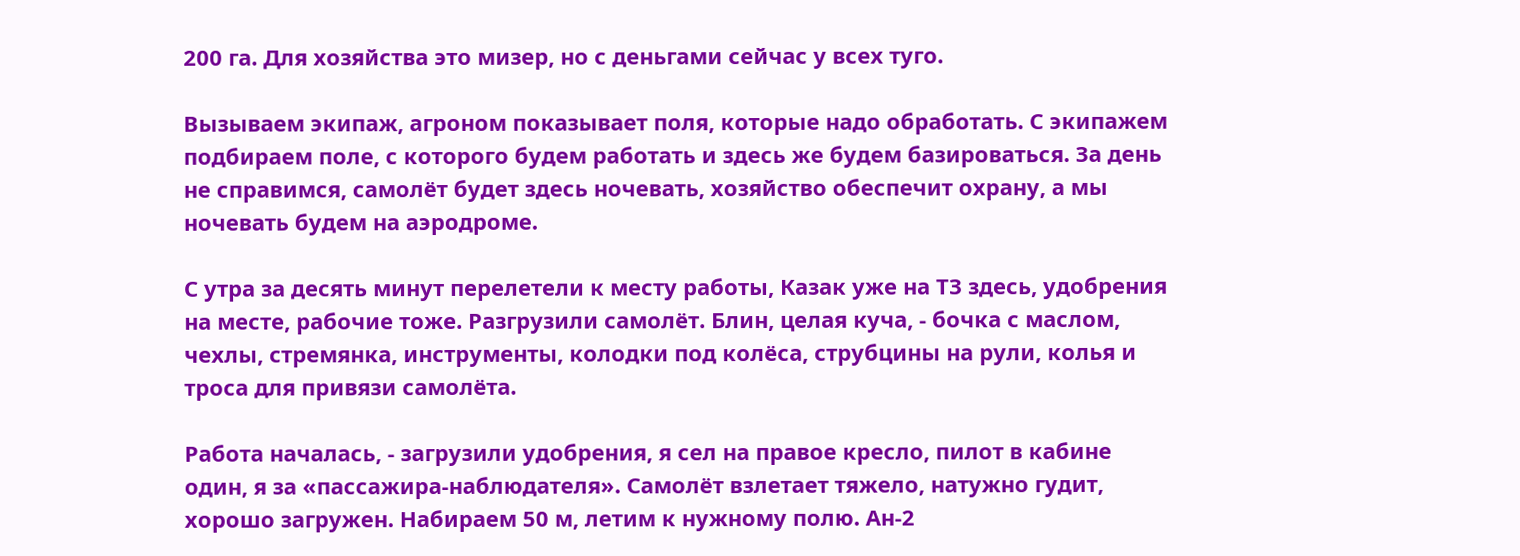200 га. Для хозяйства это мизер, но с деньгами сейчас у всех туго.

Вызываем экипаж, агроном показывает поля, которые надо обработать. С экипажем подбираем поле, с которого будем работать и здесь же будем базироваться. За день не справимся, самолёт будет здесь ночевать, хозяйство обеспечит охрану, а мы ночевать будем на аэродроме.

С утра за десять минут перелетели к месту работы, Казак уже на ТЗ здесь, удобрения на месте, рабочие тоже. Разгрузили самолёт. Блин, целая куча, - бочка с маслом, чехлы, стремянка, инструменты, колодки под колёса, струбцины на рули, колья и троса для привязи самолёта.

Работа началась, - загрузили удобрения, я сел на правое кресло, пилот в кабине один, я за «пассажира-наблюдателя». Самолёт взлетает тяжело, натужно гудит, хорошо загружен. Набираем 50 м, летим к нужному полю. Ан-2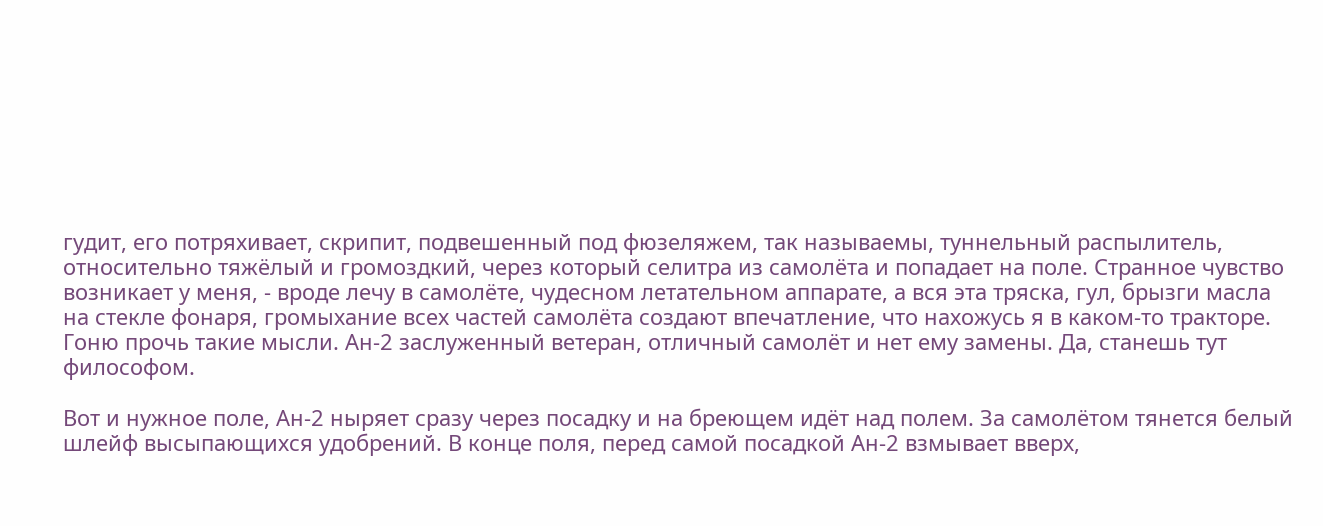гудит, его потряхивает, скрипит, подвешенный под фюзеляжем, так называемы, туннельный распылитель, относительно тяжёлый и громоздкий, через который селитра из самолёта и попадает на поле. Странное чувство возникает у меня, - вроде лечу в самолёте, чудесном летательном аппарате, а вся эта тряска, гул, брызги масла на стекле фонаря, громыхание всех частей самолёта создают впечатление, что нахожусь я в каком-то тракторе. Гоню прочь такие мысли. Ан-2 заслуженный ветеран, отличный самолёт и нет ему замены. Да, станешь тут философом.

Вот и нужное поле, Ан-2 ныряет сразу через посадку и на бреющем идёт над полем. За самолётом тянется белый шлейф высыпающихся удобрений. В конце поля, перед самой посадкой Ан-2 взмывает вверх,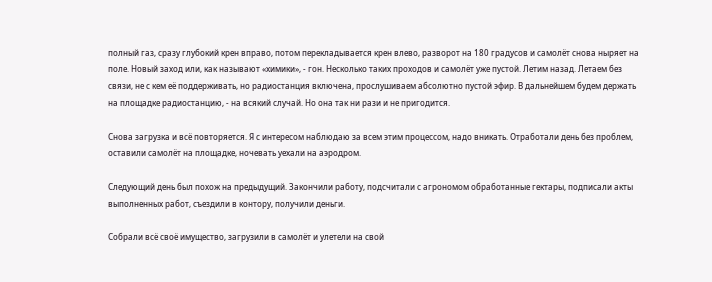полный газ, сразу глубокий крен вправо, потом перекладывается крен влево, разворот на 180 градусов и самолёт снова ныряет на поле. Новый заход или, как называют «химики», - гон. Несколько таких проходов и самолёт уже пустой. Летим назад. Летаем без связи, не с кем её поддерживать, но радиостанция включена, прослушиваем абсолютно пустой эфир. В дальнейшем будем держать на площадке радиостанцию, - на всякий случай. Но она так ни рази и не пригодится.

Снова загрузка и всё повторяется. Я с интересом наблюдаю за всем этим процессом, надо вникать. Отработали день без проблем, оставили самолёт на площадке, ночевать уехали на аэродром.

Следующий день был похож на предыдущий. Закончили работу, подсчитали с агрономом обработанные гектары, подписали акты выполненных работ, съездили в контору, получили деньги.

Собрали всё своё имущество, загрузили в самолёт и улетели на свой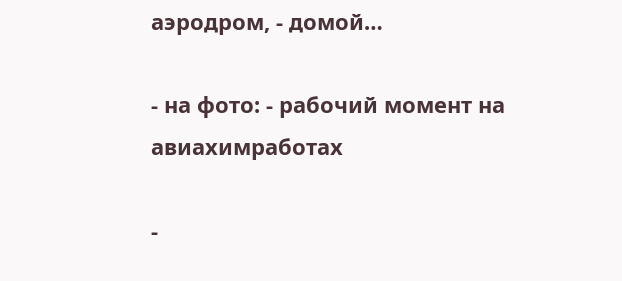аэродром, - домой…

- на фото: - рабочий момент на авиахимработах

-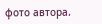фото автора.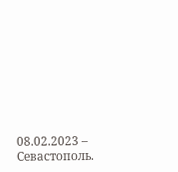08.02.2023 – Севастополь.